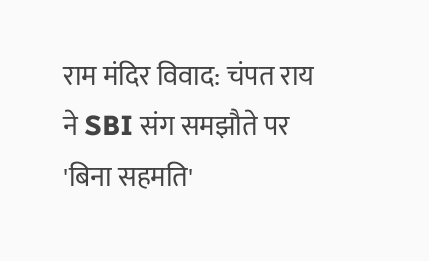राम मंदिर विवाद: चंपत राय ने SBI संग समझौते पर 'बिना सहमति'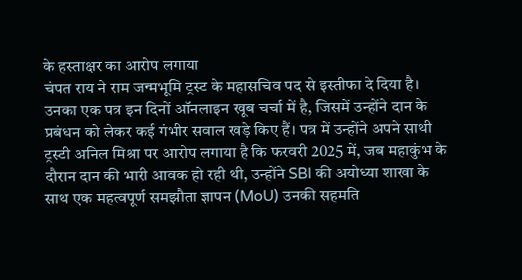के हस्ताक्षर का आरोप लगाया
चंपत राय ने राम जन्मभूमि ट्रस्ट के महासचिव पद से इस्तीफा दे दिया है। उनका एक पत्र इन दिनों ऑनलाइन खूब चर्चा में है, जिसमें उन्होंने दान के प्रबंधन को लेकर कई गंभीर सवाल खड़े किए हैं। पत्र में उन्होंने अपने साथी ट्रस्टी अनिल मिश्रा पर आरोप लगाया है कि फरवरी 2025 में, जब महाकुंभ के दौरान दान की भारी आवक हो रही थी, उन्होंने SBI की अयोध्या शाखा के साथ एक महत्वपूर्ण समझौता ज्ञापन (MoU) उनकी सहमति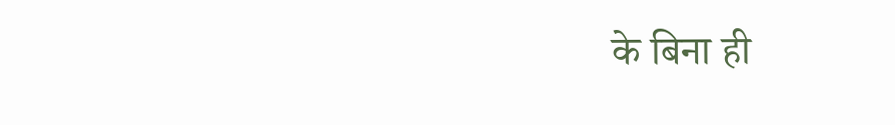के बिना ही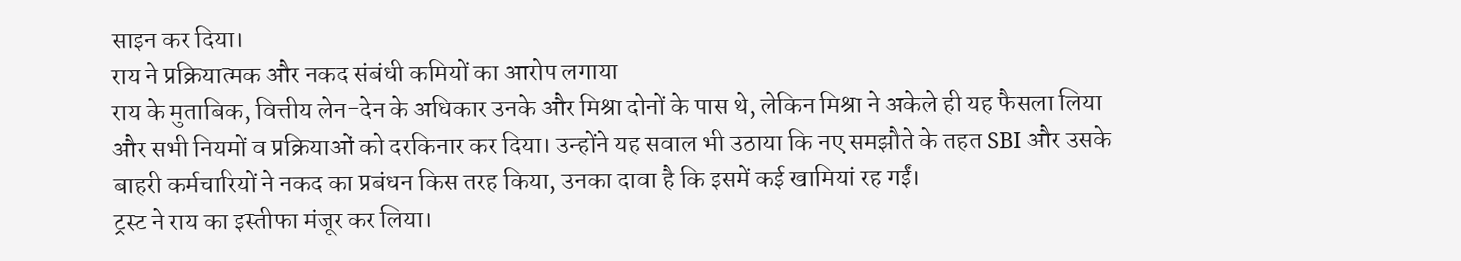साइन कर दिया।
राय ने प्रक्रियात्मक और नकद संबंधी कमियों का आरोप लगाया
राय के मुताबिक, वित्तीय लेन-देन के अधिकार उनके और मिश्रा दोनों के पास थे, लेकिन मिश्रा ने अकेले ही यह फैसला लिया और सभी नियमों व प्रक्रियाओं को दरकिनार कर दिया। उन्होंने यह सवाल भी उठाया कि नए समझौते के तहत SBI और उसके बाहरी कर्मचारियों ने नकद का प्रबंधन किस तरह किया, उनका दावा है कि इसमें कई खामियां रह गईं।
ट्रस्ट ने राय का इस्तीफा मंजूर कर लिया।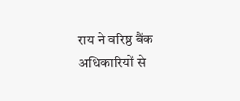राय ने वरिष्ठ बैंक अधिकारियों से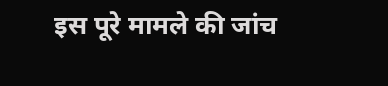इस पूरे मामले की जांच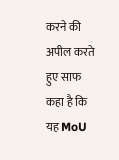करने की अपील करते हुए साफ कहा है कि यह MoU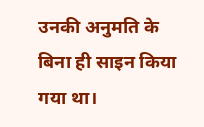उनकी अनुमति के बिना ही साइन किया गया था।